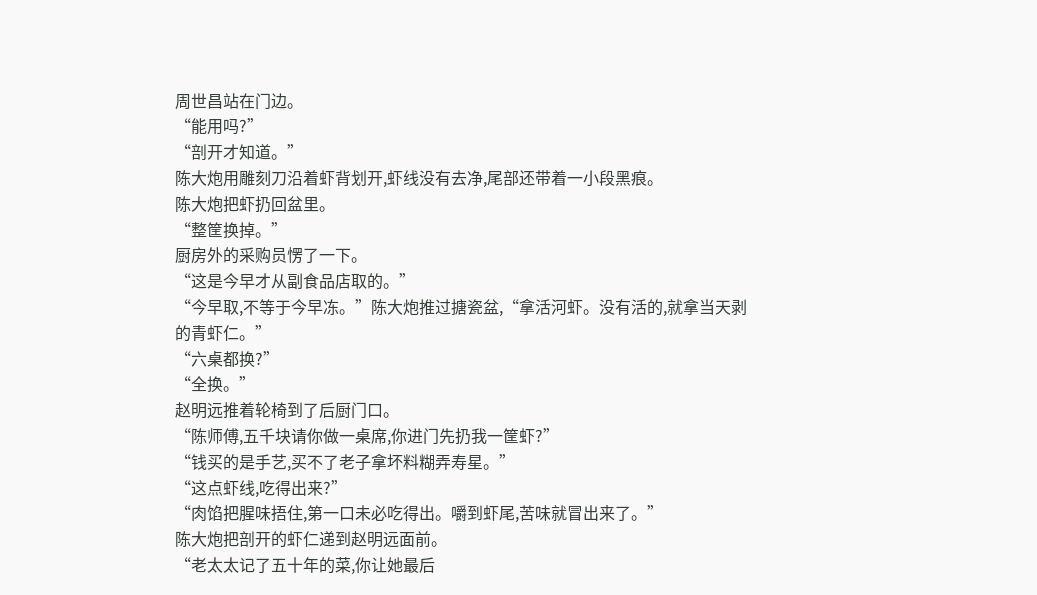周世昌站在门边。
“能用吗?”
“剖开才知道。”
陈大炮用雕刻刀沿着虾背划开,虾线没有去净,尾部还带着一小段黑痕。
陈大炮把虾扔回盆里。
“整筐换掉。”
厨房外的采购员愣了一下。
“这是今早才从副食品店取的。”
“今早取,不等于今早冻。”陈大炮推过搪瓷盆,“拿活河虾。没有活的,就拿当天剥的青虾仁。”
“六桌都换?”
“全换。”
赵明远推着轮椅到了后厨门口。
“陈师傅,五千块请你做一桌席,你进门先扔我一筐虾?”
“钱买的是手艺,买不了老子拿坏料糊弄寿星。”
“这点虾线,吃得出来?”
“肉馅把腥味捂住,第一口未必吃得出。嚼到虾尾,苦味就冒出来了。”
陈大炮把剖开的虾仁递到赵明远面前。
“老太太记了五十年的菜,你让她最后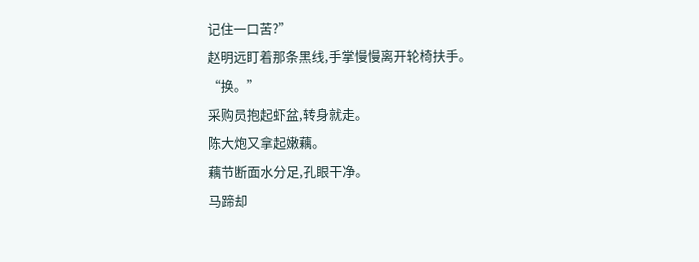记住一口苦?”
赵明远盯着那条黑线,手掌慢慢离开轮椅扶手。
“换。”
采购员抱起虾盆,转身就走。
陈大炮又拿起嫩藕。
藕节断面水分足,孔眼干净。
马蹄却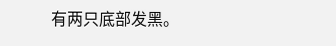有两只底部发黑。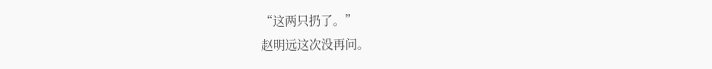“这两只扔了。”
赵明远这次没再问。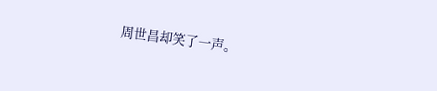周世昌却笑了一声。